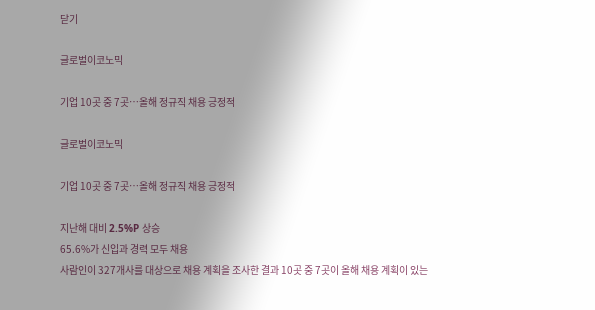닫기

글로벌이코노믹

기업 10곳 중 7곳…올해 정규직 채용 긍정적

글로벌이코노믹

기업 10곳 중 7곳…올해 정규직 채용 긍정적

지난해 대비 2.5%P 상승
65.6%가 신입과 경력 모두 채용
사람인이 327개사를 대상으로 채용 계획을 조사한 결과 10곳 중 7곳이 올해 채용 계획이 있는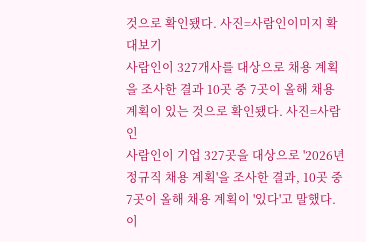것으로 확인됐다. 사진=사람인이미지 확대보기
사람인이 327개사를 대상으로 채용 계획을 조사한 결과 10곳 중 7곳이 올해 채용 계획이 있는 것으로 확인됐다. 사진=사람인
사람인이 기업 327곳을 대상으로 '2026년 정규직 채용 계획'을 조사한 결과, 10곳 중 7곳이 올해 채용 계획이 '있다'고 말했다. 이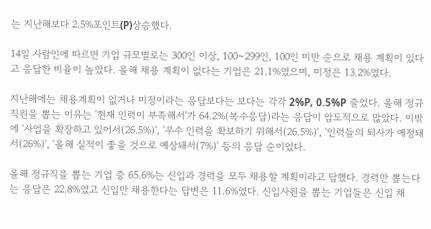는 지난해보다 2.5%포인트(P)상승했다.

14일 사람인에 따르면 기업 규모별로는 300인 이상, 100~299인, 100인 미만 순으로 채용 계획이 있다고 응답한 비율이 높았다. 올해 채용 계획이 없다는 기업은 21.1%였으며, 미정은 13.2%였다.

지난해에는 채용계획이 없거나 미정이라는 응답보다는 보다는 각각 2%P, 0.5%P 줄었다. 올해 정규직원을 뽑는 이유는 '현재 인력이 부족해서'가 64.2%(복수응답)라는 응답이 압도적으로 많았다. 이밖에 '사업을 확장하고 있어서(26.5%)', '우수 인력을 확보하기 위해서(26.5%)', '인력들의 퇴사가 예정돼서(26%)', '올해 실적이 좋을 것으로 예상돼서(7%)' 등의 응답 순이었다.

올해 정규직을 뽑는 기업 중 65.6%는 신입과 경력을 모두 채용할 계획이라고 답했다. 경력만 뽑는다는 응답은 22.8%였고 신입만 채용한다는 답변은 11.6%였다. 신입사원을 뽑는 기업들은 신입 채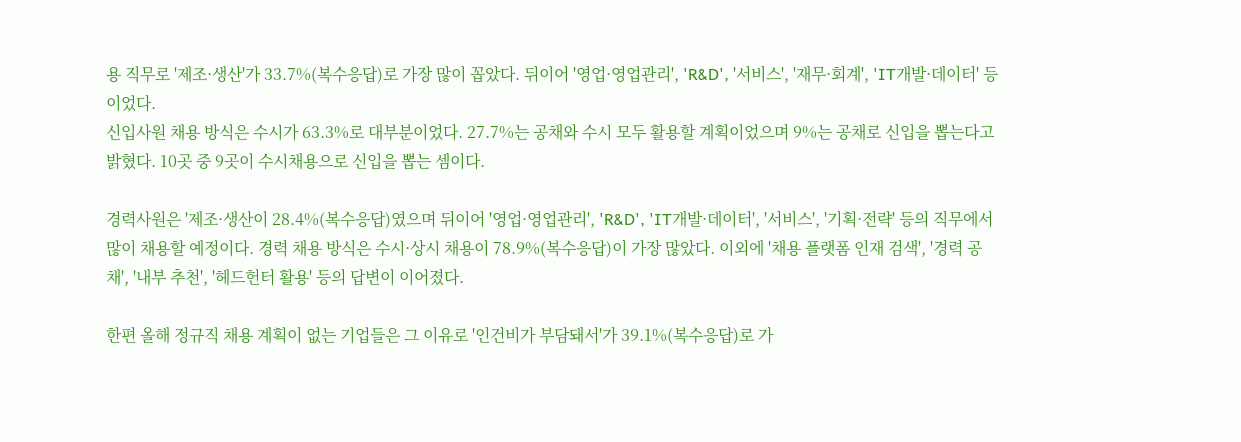용 직무로 '제조·생산'가 33.7%(복수응답)로 가장 많이 꼽았다. 뒤이어 '영업·영업관리', 'R&D', '서비스', '재무·회계', 'IT개발·데이터' 등이었다.
신입사원 채용 방식은 수시가 63.3%로 대부분이었다. 27.7%는 공채와 수시 모두 활용할 계획이었으며 9%는 공채로 신입을 뽑는다고 밝혔다. 10곳 중 9곳이 수시채용으로 신입을 뽑는 셈이다.

경력사원은 '제조·생산이 28.4%(복수응답)였으며 뒤이어 '영업·영업관리', 'R&D', 'IT개발·데이터', '서비스', '기획·전략' 등의 직무에서 많이 채용할 예정이다. 경력 채용 방식은 수시·상시 채용이 78.9%(복수응답)이 가장 많았다. 이외에 '채용 플랫폼 인재 검색', '경력 공채', '내부 추천', '헤드헌터 활용' 등의 답변이 이어졌다.

한편 올해 정규직 채용 계획이 없는 기업들은 그 이유로 '인건비가 부담돼서'가 39.1%(복수응답)로 가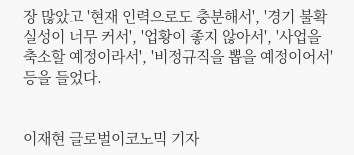장 많았고 '현재 인력으로도 충분해서', '경기 불확실성이 너무 커서', '업황이 좋지 않아서', '사업을 축소할 예정이라서', '비정규직을 뽑을 예정이어서' 등을 들었다.


이재현 글로벌이코노믹 기자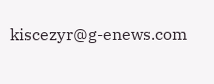kiscezyr@g-enews.com